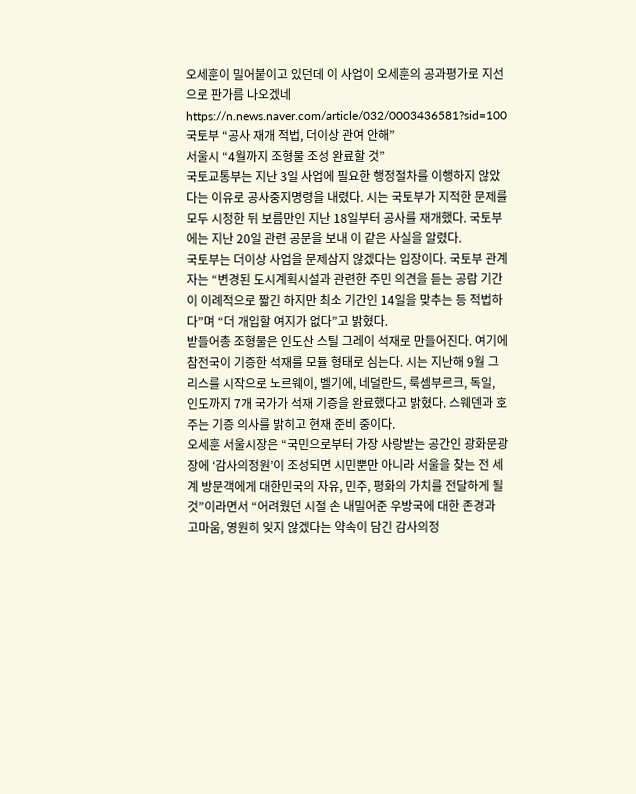오세훈이 밀어붙이고 있던데 이 사업이 오세훈의 공과평가로 지선으로 판가름 나오겠네
https://n.news.naver.com/article/032/0003436581?sid=100
국토부 “공사 재개 적법, 더이상 관여 안해”
서울시 “4월까지 조형물 조성 완료할 것”
국토교통부는 지난 3일 사업에 필요한 행정절차를 이행하지 않았다는 이유로 공사중지명령을 내렸다. 시는 국토부가 지적한 문제를 모두 시정한 뒤 보름만인 지난 18일부터 공사를 재개했다. 국토부에는 지난 20일 관련 공문을 보내 이 같은 사실을 알렸다.
국토부는 더이상 사업을 문제삼지 않겠다는 입장이다. 국토부 관계자는 “변경된 도시계획시설과 관련한 주민 의견을 듣는 공람 기간이 이례적으로 짧긴 하지만 최소 기간인 14일을 맞추는 등 적법하다”며 “더 개입할 여지가 없다”고 밝혔다.
받들어총 조형물은 인도산 스틸 그레이 석재로 만들어진다. 여기에 참전국이 기증한 석재를 모듈 형태로 심는다. 시는 지난해 9월 그리스를 시작으로 노르웨이, 벨기에, 네덜란드, 룩셈부르크, 독일, 인도까지 7개 국가가 석재 기증을 완료했다고 밝혔다. 스웨덴과 호주는 기증 의사를 밝히고 현재 준비 중이다.
오세훈 서울시장은 “국민으로부터 가장 사랑받는 공간인 광화문광장에 ‘감사의정원’이 조성되면 시민뿐만 아니라 서울을 찾는 전 세계 방문객에게 대한민국의 자유, 민주, 평화의 가치를 전달하게 될 것”이라면서 “어려웠던 시절 손 내밀어준 우방국에 대한 존경과 고마움, 영원히 잊지 않겠다는 약속이 담긴 감사의정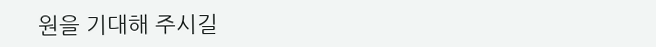원을 기대해 주시길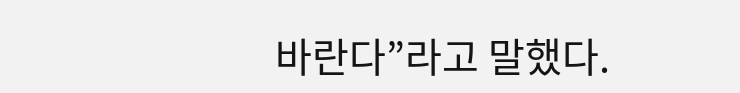바란다”라고 말했다.